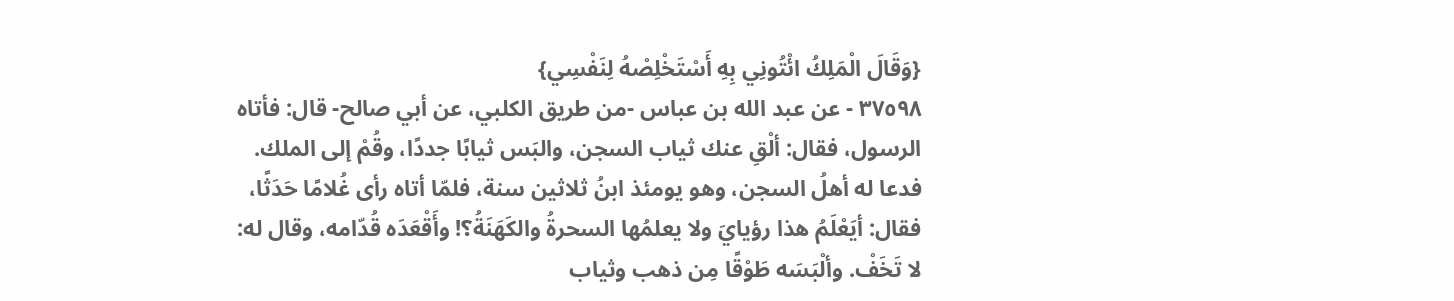{وَقَالَ الْمَلِكُ ائْتُونِي بِهِ أَسْتَخْلِصْهُ لِنَفْسِي}
٣٧٥٩٨ - عن عبد الله بن عباس -من طريق الكلبي، عن أبي صالح- قال: فأتاه الرسول، فقال: ألْقِ عنك ثياب السجن، والبَس ثيابًا جددًا، وقُمْ إلى الملك. فدعا له أهلُ السجن، وهو يومئذ ابنُ ثلاثين سنة، فلمّا أتاه رأى غُلامًا حَدَثًا، فقال: أيَعْلَمُ هذا رؤيايَ ولا يعلمُها السحرةُ والكَهَنَةُ؟! وأَقْعَدَه قُدّامه، وقال له: لا تَخَفْ. وألْبَسَه طَوْقًا مِن ذهب وثياب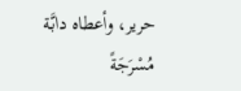حرير، وأعطاه دابَّة مُسْرَجَةً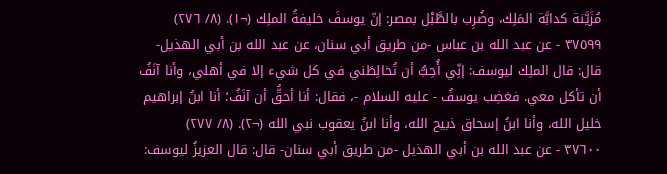مُزَيَّنة كدابَّة المَلِك، وضُرِب بالطَّبْل بمصر: إنّ يوسفَ خليفةُ الملِك (¬١). (٨/ ٢٧٦)
٣٧٥٩٩ - عن عبد الله بن عباس -من طريق أبي سنان، عن عبد الله بن أبي الهذيل- قال: قال الملِك ليوسف: إنِّي أُحِبُّ أن تُخالِطَني في كل شيء إلا في أهلي، وأنا آنَفُ أن تأكل معي. فغضِب يوسفُ - عليه السلام -، فقال: أنا أحقُّ أن آنَفُ؛ أنا ابنُ إبراهيم خليل الله، وأنا ابنُ إسحاق ذبيح الله، وأنا ابنُ يعقوب نبي الله (¬٢). (٨/ ٢٧٧)
٣٧٦٠٠ - عن عبد الله بن أبي الهذيل -من طريق أبي سنان- قال: قال العزيزُ ليوسف: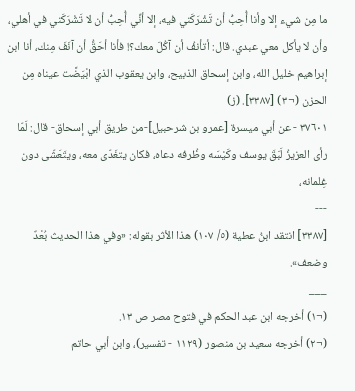ما مِن شيء إلا وأنا أُحِبُّ أن تَشْرَكَني فيه، إلا أنِّي أُحِبُّ أن لا تَشْرَكَني في أهلي، وأن لا يأكل معي عبدي. قال: أتأنفُ أن آكُلَ معك؟! فأنا أحَقُّ أن آنَفَ مِنك، أنا ابن إبراهيم خليل الله، وابن إسحاق الذبيح، وابن يعقوب الذي ابْيَضَّت عيناه مِن الحزن (¬٣) [٣٣٨٧]. (ز)
٣٧٦٠١ - عن أبي ميسرة [عمرو بن شرحبيل]-من طريق أبي إسحاق- قال: لَمّا رأى العزيزُ لَبَقَ يوسف وكَيْسَه وظُرفه دعاه، فكان يتغَدّى معه، ويتَعَشّى دون غِلمانه،
---
[٣٣٨٧] انتقد ابنُ عطية (٥/ ١٠٧) هذا الأثر بقوله: «وفي هذا الحديث بُعْدٌ وضعف».
___
(¬١) أخرجه ابن عبد الحكم في فتوح مصر ص ١٣.
(¬٢) أخرجه سعيد بن منصور (١١٢٩ - تفسير)، وابن أبي حاتم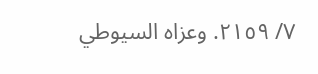٧/ ٢١٥٩. وعزاه السيوطي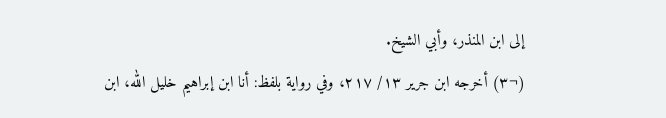إلى ابن المنذر، وأبي الشيخ.
(¬٣) أخرجه ابن جرير ١٣/ ٢١٧، وفي رواية بلفظ: أنا ابن إبراهيم خليل الله، ابن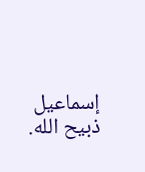إسماعيل ذبيح الله.